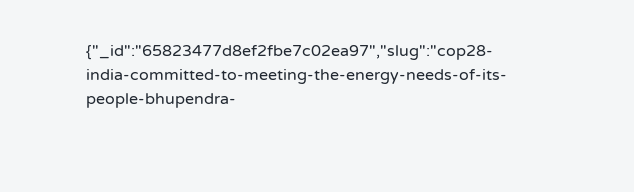{"_id":"65823477d8ef2fbe7c02ea97","slug":"cop28-india-committed-to-meeting-the-energy-needs-of-its-people-bhupendra-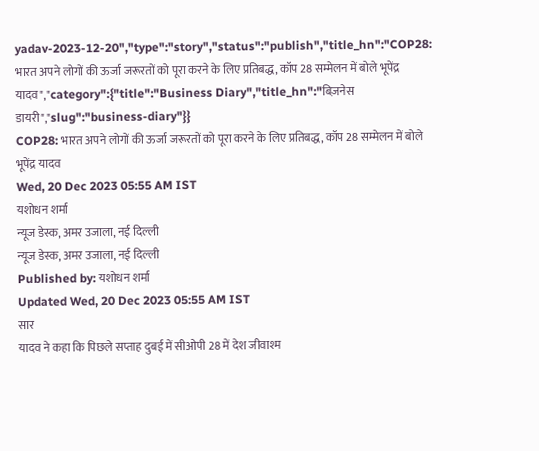yadav-2023-12-20","type":"story","status":"publish","title_hn":"COP28: भारत अपने लोगों की ऊर्जा जरूरतों को पूरा करने के लिए प्रतिबद्ध, कॉप 28 सम्मेलन में बोले भूपेंद्र यादव","category":{"title":"Business Diary","title_hn":"बिज़नेस डायरी","slug":"business-diary"}}
COP28: भारत अपने लोगों की ऊर्जा जरूरतों को पूरा करने के लिए प्रतिबद्ध, कॉप 28 सम्मेलन में बोले भूपेंद्र यादव
Wed, 20 Dec 2023 05:55 AM IST
यशोधन शर्मा
न्यूज डेस्क, अमर उजाला, नई दिल्ली
न्यूज डेस्क, अमर उजाला, नई दिल्ली
Published by: यशोधन शर्मा
Updated Wed, 20 Dec 2023 05:55 AM IST
सार
यादव ने कहा कि पिछले सप्ताह दुबई में सीओपी 28 में देश जीवाश्म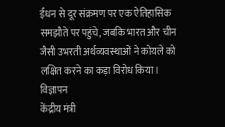ईंधन से दूर संक्रमण पर एक ऐतिहासिक समझौते पर पहुंचे, जबकि भारत और चीन जैसी उभरती अर्थव्यवस्थाओं ने कोयले को लक्षित करने का कड़ा विरोध किया।
विज्ञापन
केंद्रीय मंत्री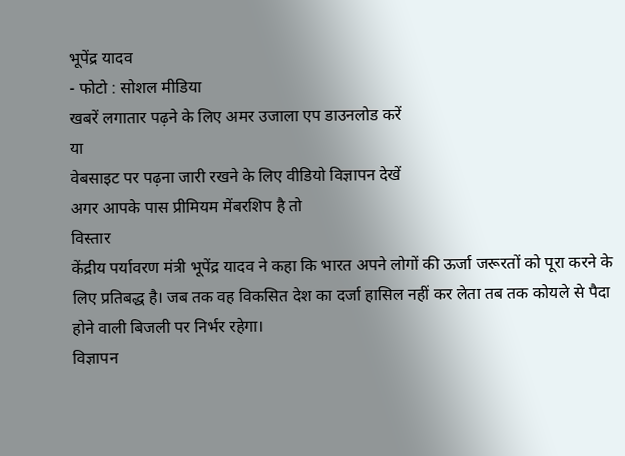भूपेंद्र यादव
- फोटो : सोशल मीडिया
खबरें लगातार पढ़ने के लिए अमर उजाला एप डाउनलोड करें
या
वेबसाइट पर पढ़ना जारी रखने के लिए वीडियो विज्ञापन देखें
अगर आपके पास प्रीमियम मेंबरशिप है तो
विस्तार
केंद्रीय पर्यावरण मंत्री भूपेंद्र यादव ने कहा कि भारत अपने लोगों की ऊर्जा जरूरतों को पूरा करने के लिए प्रतिबद्ध है। जब तक वह विकसित देश का दर्जा हासिल नहीं कर लेता तब तक कोयले से पैदा होने वाली बिजली पर निर्भर रहेगा।
विज्ञापन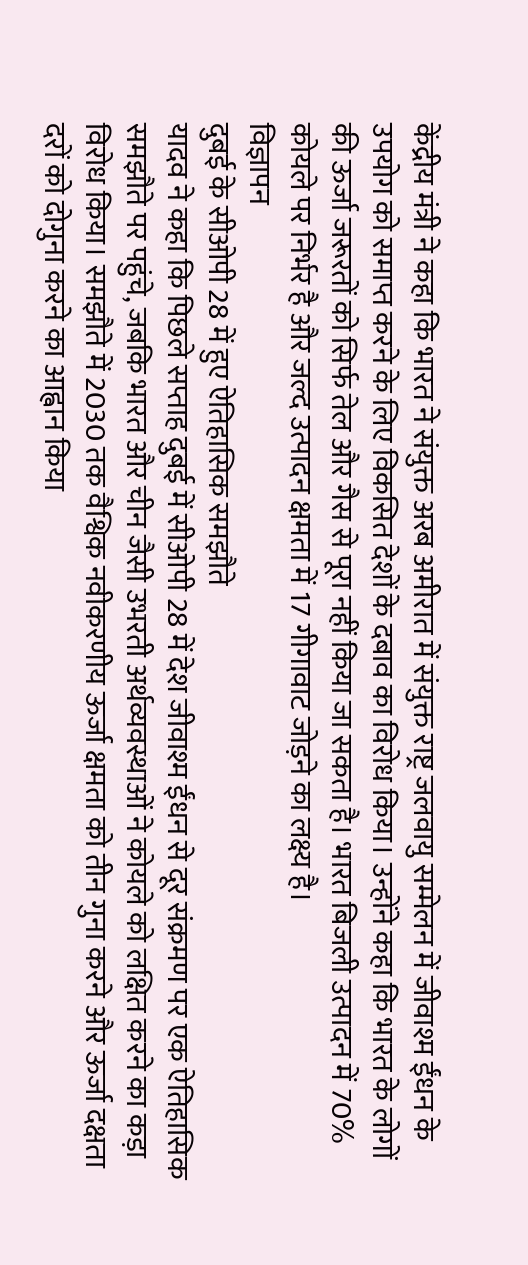केंद्रीय मंत्री ने कहा कि भारत ने संयुक्त अरब अमीरात में संयुक्त राष्ट्र जलवायु सम्मेलन में जीवाश्म ईंधन के उपयोग को समाप्त करने के लिए विकसित देशों के दबाव का विरोध किया। उन्होंने कहा कि भारत के लोगों की ऊर्जा जरूरतों को सिर्फ तेल और गैस से पूरा नहीं किया जा सकता है। भारत बिजली उत्पादन में 70% कोयले पर निर्भर है और जल्द उत्पादन क्षमता में 17 गीगावाट जोड़ने का लक्ष्य है।
विज्ञापन
दुबई के सीओपी 28 में हुए ऐतिहासिक समझौते
यादव ने कहा कि पिछले सप्ताह दुबई में सीओपी 28 में देश जीवाश्म ईंधन से दूर संक्रमण पर एक ऐतिहासिक समझौते पर पहुंचे, जबकि भारत और चीन जैसी उभरती अर्थव्यवस्थाओं ने कोयले को लक्षित करने का कड़ा विरोध किया। समझौते में 2030 तक वैश्विक नवीकरणीय ऊर्जा क्षमता को तीन गुना करने और ऊर्जा दक्षता दरों को दोगुना करने का आह्वान किया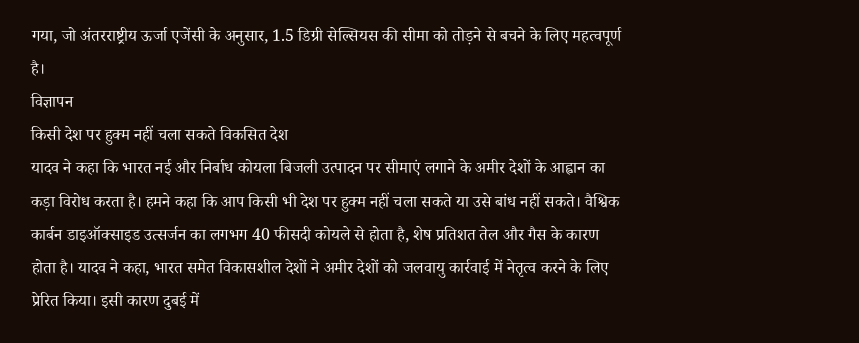गया, जो अंतरराष्ट्रीय ऊर्जा एजेंसी के अनुसार, 1.5 डिग्री सेल्सियस की सीमा को तोड़ने से बचने के लिए महत्वपूर्ण है।
विज्ञापन
किसी देश पर हुक्म नहीं चला सकते विकसित देश
यादव ने कहा कि भारत नई और निर्बाध कोयला बिजली उत्पादन पर सीमाएं लगाने के अमीर देशों के आह्वान का कड़ा विरोध करता है। हमने कहा कि आप किसी भी देश पर हुक्म नहीं चला सकते या उसे बांध नहीं सकते। वैश्विक कार्बन डाइऑक्साइड उत्सर्जन का लगभग 40 फीसदी कोयले से होता है, शेष प्रतिशत तेल और गैस के कारण होता है। यादव ने कहा, भारत समेत विकासशील देशों ने अमीर देशों को जलवायु कार्रवाई में नेतृत्व करने के लिए प्रेरित किया। इसी कारण दुबई में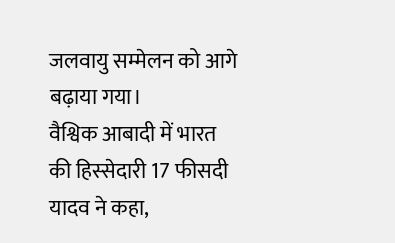जलवायु सम्मेलन को आगे बढ़ाया गया।
वैश्विक आबादी में भारत की हिस्सेदारी 17 फीसदी
यादव ने कहा,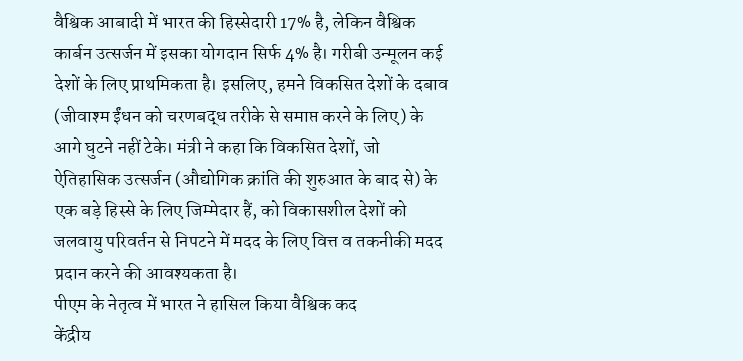वैश्विक आबादी में भारत की हिस्सेदारी 17% है, लेकिन वैश्विक कार्बन उत्सर्जन में इसका योगदान सिर्फ 4% है। गरीबी उन्मूलन कई देशों के लिए प्राथमिकता है। इसलिए, हमने विकसित देशों के दबाव (जीवाश्म ईंधन को चरणबद्ध तरीके से समाप्त करने के लिए) के आगे घुटने नहीं टेके। मंत्री ने कहा कि विकसित देशों, जो ऐतिहासिक उत्सर्जन (औद्योगिक क्रांति की शुरुआत के बाद से) के एक बड़े हिस्से के लिए जिम्मेदार हैं, को विकासशील देशों को जलवायु परिवर्तन से निपटने में मदद के लिए वित्त व तकनीकी मदद प्रदान करने की आवश्यकता है।
पीएम के नेतृत्व में भारत ने हासिल किया वैश्विक कद
केंद्रीय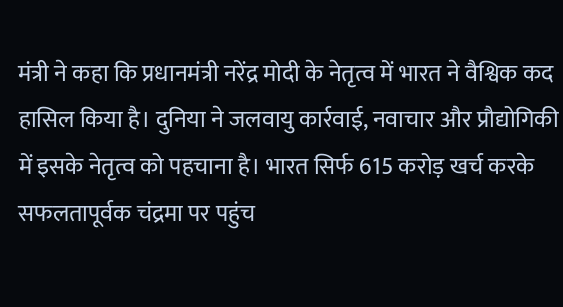मंत्री ने कहा कि प्रधानमंत्री नरेंद्र मोदी के नेतृत्व में भारत ने वैश्विक कद हासिल किया है। दुनिया ने जलवायु कार्रवाई, नवाचार और प्रौद्योगिकी में इसके नेतृत्व को पहचाना है। भारत सिर्फ 615 करोड़ खर्च करके सफलतापूर्वक चंद्रमा पर पहुंच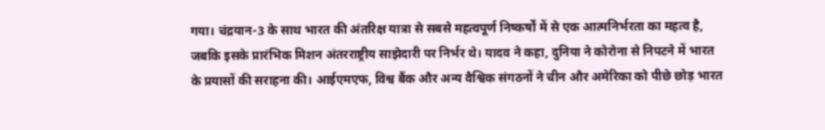गया। चंद्रयान-3 के साथ भारत की अंतरिक्ष यात्रा से सबसे महत्वपूर्ण निष्कर्षों में से एक आत्मनिर्भरता का महत्व है, जबकि इसके प्रारंभिक मिशन अंतरराष्ट्रीय साझेदारी पर निर्भर थे। यादव ने कहा, दुनिया ने कोरोना से निपटने में भारत के प्रयासों की सराहना की। आईएमएफ, विश्व बैंक और अन्य वैश्विक संगठनों ने चीन और अमेरिका को पीछे छोड़ भारत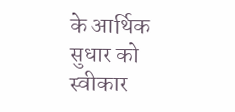के आर्थिक सुधार को स्वीकार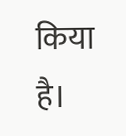किया है।